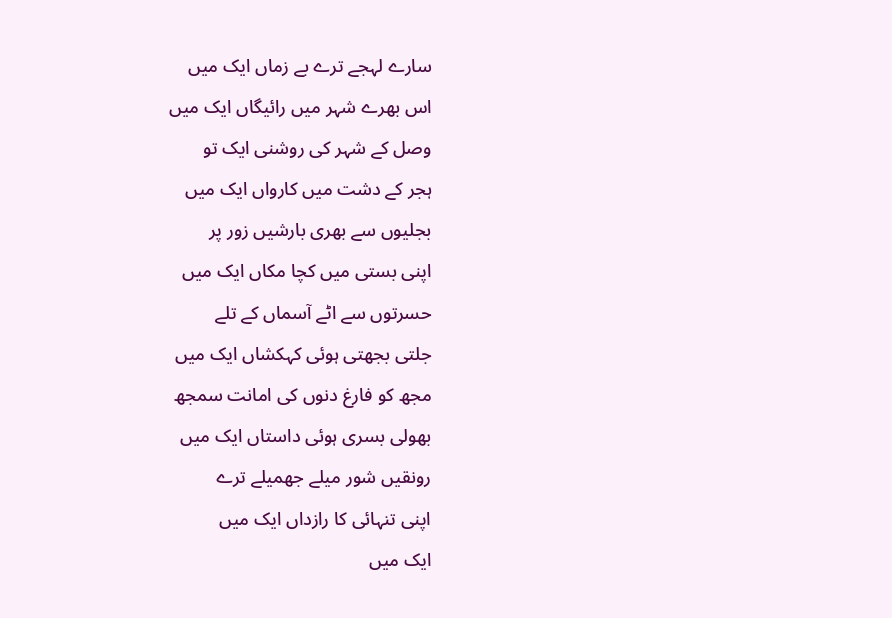سارے لہجے ترے بے زماں ایک میں
اس بھرے شہر میں رائیگاں ایک میں
وصل کے شہر کی روشنی ایک تو
ہجر کے دشت میں کارواں ایک میں
بجلیوں سے بھری بارشیں زور پر
اپنی بستی میں کچا مکاں ایک میں
حسرتوں سے اٹے آسماں کے تلے
جلتی بجھتی ہوئی کہکشاں ایک میں
مجھ کو فارغ دنوں کی امانت سمجھ
بھولی بسری ہوئی داستاں ایک میں
رونقیں شور میلے جھمیلے ترے
اپنی تنہائی کا رازداں ایک میں
ایک میں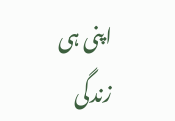اپنی ہی زندگی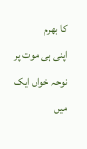کا بھرم
اپنی ہی موت پر نوحہ خواں ایک میں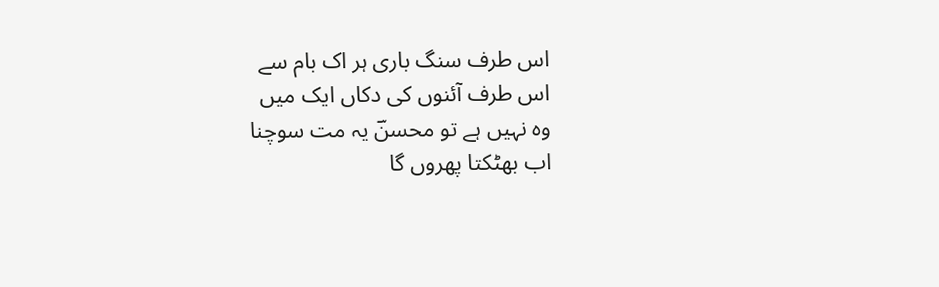اس طرف سنگ باری ہر اک بام سے
اس طرف آئنوں کی دکاں ایک میں
وہ نہیں ہے تو محسنؔ یہ مت سوچنا
اب بھٹکتا پھروں گا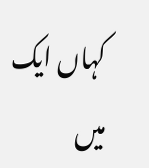کہاں ایک میں